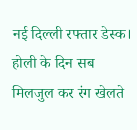नई दिल्ली रफ्तार डेस्क। होली के दिन सब मिलजुल कर रंग खेलते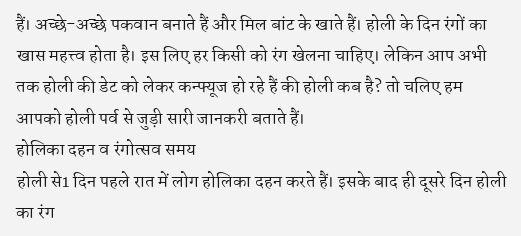हैं। अच्छे-अच्छे पकवान बनाते हैं और मिल बांट के खाते हैं। होली के दिन रंगों का खास महत्त्व होता है। इस लिए हर किसी को रंग खेलना चाहिए। लेकिन आप अभी तक होली की डेट को लेकर कन्फ्यूज हो रहे हैं की होली कब है? तो चलिए हम आपको होली पर्व से जुड़ी सारी जानकरी बताते हैं।
होलिका दहन व रंगोत्सव समय
होली से1 दिन पहले रात में लोग होलिका दहन करते हैं। इसके बाद ही दूसरे दिन होली का रंग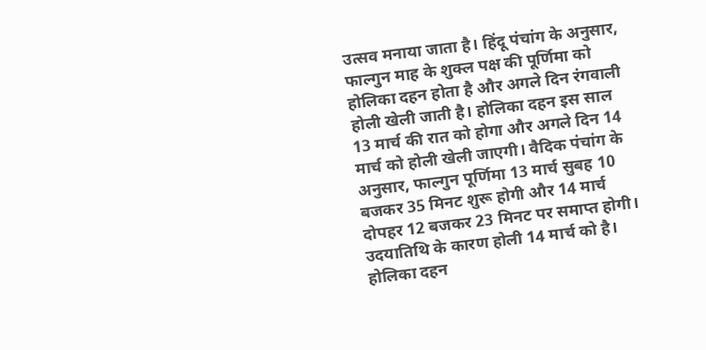उत्सव मनाया जाता है। हिंदू पंचांग के अनुसार, फाल्गुन माह के शुक्ल पक्ष की पूर्णिमा को होलिका दहन होता है और अगले दिन रंगवाली होली खेली जाती है। होलिका दहन इस साल 13 मार्च की रात को होगा और अगले दिन 14 मार्च को होली खेली जाएगी। वैदिक पंचांग के अनुसार, फाल्गुन पूर्णिमा 13 मार्च सुबह 10 बजकर 35 मिनट शुरू होगी और 14 मार्च दोपहर 12 बजकर 23 मिनट पर समाप्त होगी। उदयातिथि के कारण होली 14 मार्च को है।
होलिका दहन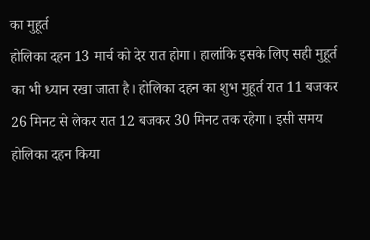का मुहूर्त
होलिका दहन 13 मार्च को देर रात होगा। हालांकि इसके लिए सही मुहूर्त का भी ध्यान रखा जाता है। होलिका दहन का शुभ मुहूर्त रात 11 बजकर 26 मिनट से लेकर रात 12 बजकर 30 मिनट तक रहेगा। इसी समय होलिका दहन किया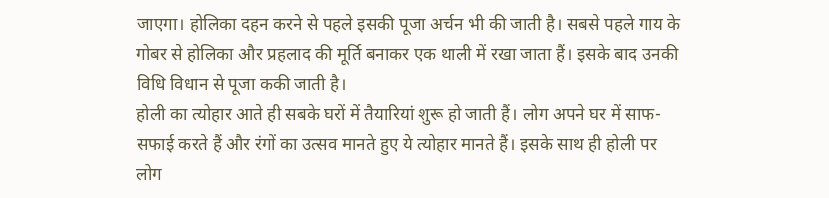जाएगा। होलिका दहन करने से पहले इसकी पूजा अर्चन भी की जाती है। सबसे पहले गाय के गोबर से होलिका और प्रहलाद की मूर्ति बनाकर एक थाली में रखा जाता हैं। इसके बाद उनकी विधि विधान से पूजा ककी जाती है।
होली का त्योहार आते ही सबके घरों में तैयारियां शुरू हो जाती हैं। लोग अपने घर में साफ-सफाई करते हैं और रंगों का उत्सव मानते हुए ये त्योहार मानते हैं। इसके साथ ही होली पर लोग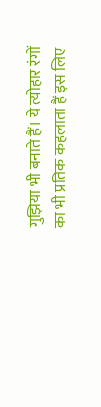गुझिया भी बनाते हैं। ये त्योहार रंगों का भी प्रतिक कहलाता हैं इस लिए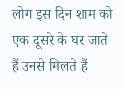लोग इस दिन शाम को एक दूसरे के घर जाते हैं उनसे मिलते हैं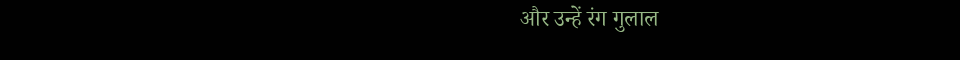और उन्हें रंग गुलाल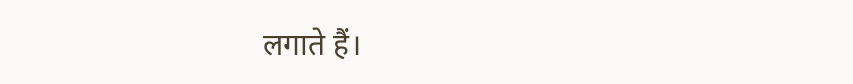लगाते हैं।